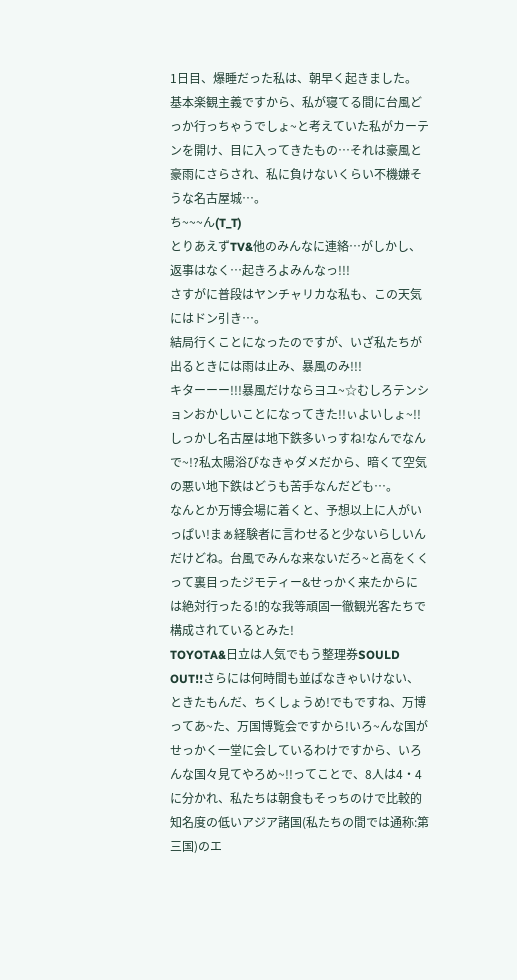1日目、爆睡だった私は、朝早く起きました。
基本楽観主義ですから、私が寝てる間に台風どっか行っちゃうでしょ~と考えていた私がカーテンを開け、目に入ってきたもの…それは豪風と豪雨にさらされ、私に負けないくらい不機嫌そうな名古屋城…。
ち~~~ん(T_T)
とりあえずTV&他のみんなに連絡…がしかし、返事はなく…起きろよみんなっ!!!
さすがに普段はヤンチャリカな私も、この天気にはドン引き…。
結局行くことになったのですが、いざ私たちが出るときには雨は止み、暴風のみ!!!
キターーー!!!暴風だけならヨユ~☆むしろテンションおかしいことになってきた!!ぃよいしょ~!!
しっかし名古屋は地下鉄多いっすね!なんでなんで~!?私太陽浴びなきゃダメだから、暗くて空気の悪い地下鉄はどうも苦手なんだども…。
なんとか万博会場に着くと、予想以上に人がいっぱい!まぁ経験者に言わせると少ないらしいんだけどね。台風でみんな来ないだろ~と高をくくって裏目ったジモティー&せっかく来たからには絶対行ったる!的な我等頑固一徹観光客たちで構成されているとみた!
TOYOTA&日立は人気でもう整理券SOULD OUT!!さらには何時間も並ばなきゃいけない、ときたもんだ、ちくしょうめ!でもですね、万博ってあ~た、万国博覧会ですから!いろ~んな国がせっかく一堂に会しているわけですから、いろんな国々見てやろめ~!!ってことで、8人は4・4に分かれ、私たちは朝食もそっちのけで比較的知名度の低いアジア諸国(私たちの間では通称:第三国)のエ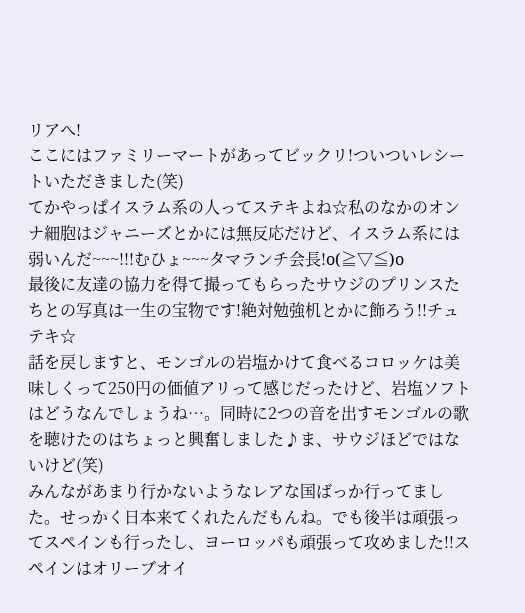リアへ!
ここにはファミリーマートがあってビックリ!ついついレシートいただきました(笑)
てかやっぱイスラム系の人ってステキよね☆私のなかのオンナ細胞はジャニーズとかには無反応だけど、イスラム系には弱いんだ~~~!!!むひょ~~~タマランチ会長!o(≧▽≦)o
最後に友達の協力を得て撮ってもらったサウジのプリンスたちとの写真は一生の宝物です!絶対勉強机とかに飾ろう!!チュテキ☆
話を戻しますと、モンゴルの岩塩かけて食べるコロッケは美味しくって250円の価値アリって感じだったけど、岩塩ソフトはどうなんでしょうね…。同時に2つの音を出すモンゴルの歌を聴けたのはちょっと興奮しました♪ま、サウジほどではないけど(笑)
みんながあまり行かないようなレアな国ばっか行ってました。せっかく日本来てくれたんだもんね。でも後半は頑張ってスペインも行ったし、ヨーロッパも頑張って攻めました!!スペインはオリーブオイ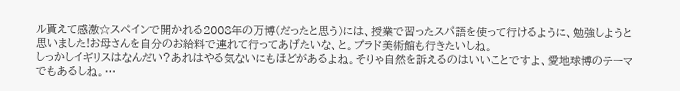ル貰えて感激☆スペインで開かれる2008年の万博(だったと思う)には、授業で習ったスパ語を使って行けるように、勉強しようと思いました!お母さんを自分のお給料で連れて行ってあげたいな、と。プラド美術館も行きたいしね。
しっかしイギリスはなんだい?あれはやる気ないにもほどがあるよね。そりゃ自然を訴えるのはいいことですよ、愛地球博のテーマでもあるしね。…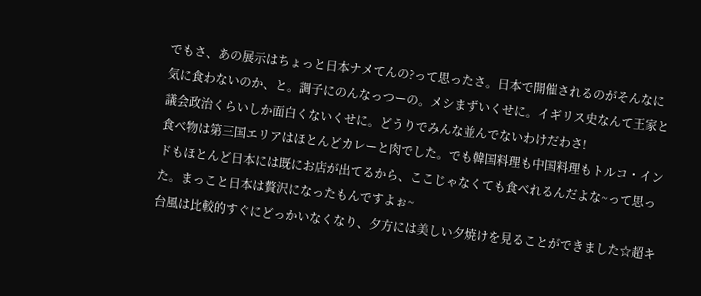でもさ、あの展示はちょっと日本ナメてんの?って思ったさ。日本で開催されるのがそんなに気に食わないのか、と。調子にのんなっつーの。メシまずいくせに。イギリス史なんて王家と議会政治くらいしか面白くないくせに。どうりでみんな並んでないわけだわさ!
食べ物は第三国エリアはほとんどカレーと肉でした。でも韓国料理も中国料理もトルコ・インドもほとんど日本には既にお店が出てるから、ここじゃなくても食べれるんだよな~って思った。まっこと日本は贅沢になったもんですよぉ~
台風は比較的すぐにどっかいなくなり、夕方には美しい夕焼けを見ることができました☆超キ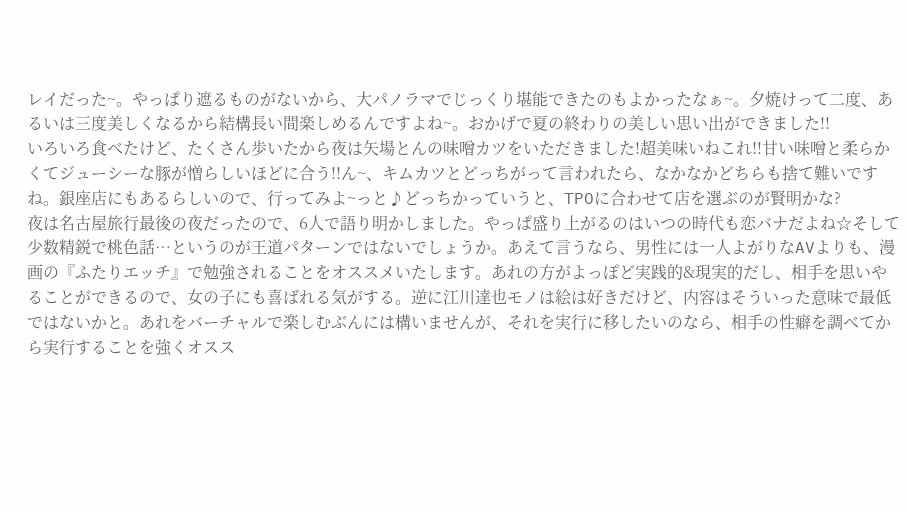レイだった~。やっぱり遮るものがないから、大パノラマでじっくり堪能できたのもよかったなぁ~。夕焼けって二度、あるいは三度美しくなるから結構長い間楽しめるんですよね~。おかげで夏の終わりの美しい思い出ができました!!
いろいろ食べたけど、たくさん歩いたから夜は矢場とんの味噌カツをいただきました!超美味いねこれ!!甘い味噌と柔らかくてジューシーな豚が憎らしいほどに合う!!ん~、キムカツとどっちがって言われたら、なかなかどちらも捨て難いですね。銀座店にもあるらしいので、行ってみよ~っと♪どっちかっていうと、TPOに合わせて店を選ぶのが賢明かな?
夜は名古屋旅行最後の夜だったので、6人で語り明かしました。やっぱ盛り上がるのはいつの時代も恋バナだよね☆そして少数精鋭で桃色話…というのが王道パターンではないでしょうか。あえて言うなら、男性には一人よがりなAVよりも、漫画の『ふたりエッチ』で勉強されることをオススメいたします。あれの方がよっぽど実践的&現実的だし、相手を思いやることができるので、女の子にも喜ばれる気がする。逆に江川達也モノは絵は好きだけど、内容はそういった意味で最低ではないかと。あれをバーチャルで楽しむぶんには構いませんが、それを実行に移したいのなら、相手の性癖を調べてから実行することを強くオスス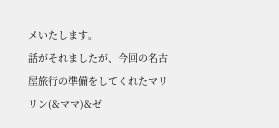メいたします。
話がそれましたが、今回の名古屋旅行の準備をしてくれたマリリン(&ママ)&ゼ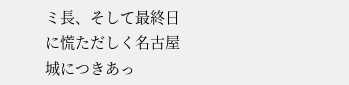ミ長、そして最終日に慌ただしく名古屋城につきあっ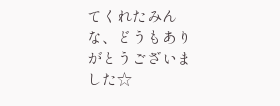てくれたみんな、どうもありがとうございました☆